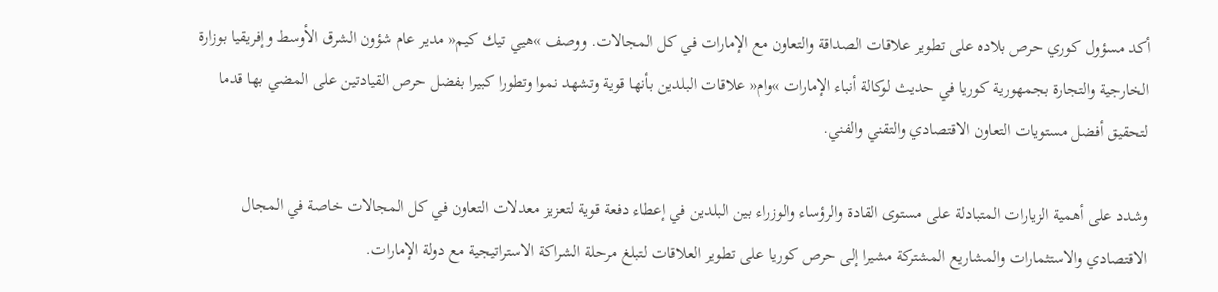أكد مسؤول كوري حرص بلاده على تطوير علاقات الصداقة والتعاون مع الإمارات في كل المجالات. ووصف »هيي تيك كيم« مدير عام شؤون الشرق الأوسط وإفريقيا بوزارة الخارجية والتجارة بجمهورية كوريا في حديث لوكالة أنباء الإمارات »وام« علاقات البلدين بأنها قوية وتشهد نموا وتطورا كبيرا بفضل حرص القيادتين على المضي بها قدما لتحقيق أفضل مستويات التعاون الاقتصادي والتقني والفني.

وشدد على أهمية الزيارات المتبادلة على مستوى القادة والرؤساء والوزراء بين البلدين في إعطاء دفعة قوية لتعزيز معدلات التعاون في كل المجالات خاصة في المجال الاقتصادي والاستثمارات والمشاريع المشتركة مشيرا إلى حرص كوريا على تطوير العلاقات لتبلغ مرحلة الشراكة الاستراتيجية مع دولة الإمارات.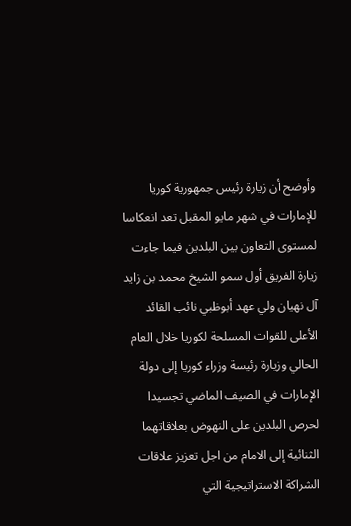وأوضح أن زيارة رئيس جمهورية كوريا للإمارات في شهر مايو المقبل تعد انعكاسا لمستوى التعاون بين البلدين فيما جاءت زيارة الفريق أول سمو الشيخ محمد بن زايد آل نهيان ولي عهد أبوظبي نائب القائد الأعلى للقوات المسلحة لكوريا خلال العام الحالي وزيارة رئيسة وزراء كوريا إلى دولة الإمارات في الصيف الماضي تجسيدا لحرص البلدين على النهوض بعلاقاتهما الثنائية إلى الامام من اجل تعزيز علاقات الشراكة الاستراتيجية التي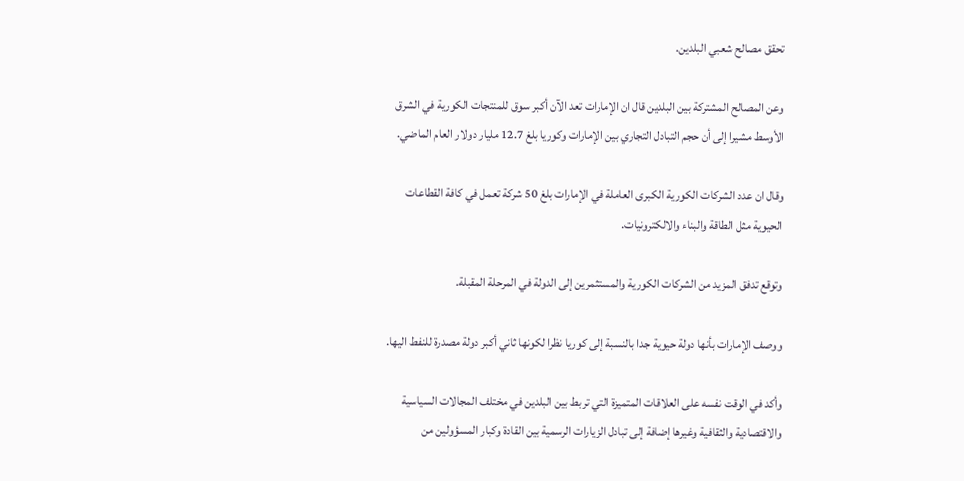تحقق مصالح شعبي البلدين.

وعن المصالح المشتركة بين البلدين قال ان الإمارات تعد الآن أكبر سوق للمنتجات الكورية في الشرق الأوسط مشيرا إلى أن حجم التبادل التجاري بين الإمارات وكوريا بلغ 12.7 مليار دولار العام الماضي.

وقال ان عدد الشركات الكورية الكبرى العاملة في الإمارات بلغ 50 شركة تعمل في كافة القطاعات الحيوية مثل الطاقة والبناء والالكترونيات.

وتوقع تدفق المزيد من الشركات الكورية والمستثمرين إلى الدولة في المرحلة المقبلة.

ووصف الإمارات بأنها دولة حيوية جدا بالنسبة إلى كوريا نظرا لكونها ثاني أكبر دولة مصدرة للنفط اليها.

وأكد في الوقت نفسه على العلاقات المتميزة التي تربط بين البلدين في مختلف المجالات السياسية والاقتصادية والثقافية وغيرها إضافة إلى تبادل الزيارات الرسمية بين القادة وكبار المسؤولين من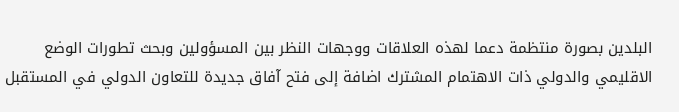البلدين بصورة منتظمة دعما لهذه العلاقات ووجهات النظر بين المسؤولين وبحث تطورات الوضع الاقليمي والدولي ذات الاهتمام المشترك اضافة إلى فتح آفاق جديدة للتعاون الدولي في المستقبل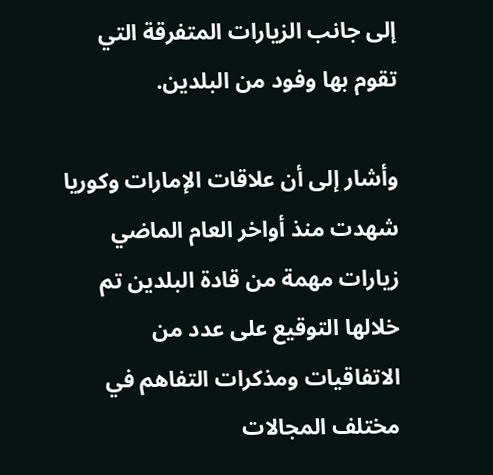إلى جانب الزيارات المتفرقة التي تقوم بها وفود من البلدين.

وأشار إلى أن علاقات الإمارات وكوريا شهدت منذ أواخر العام الماضي زيارات مهمة من قادة البلدين تم خلالها التوقيع على عدد من الاتفاقيات ومذكرات التفاهم في مختلف المجالات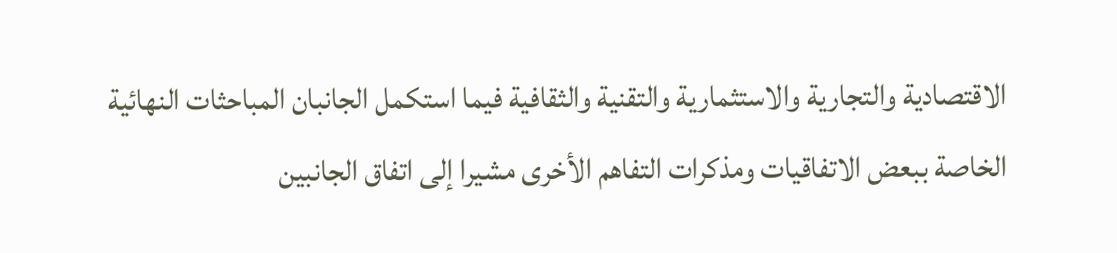الاقتصادية والتجارية والاستثمارية والتقنية والثقافية فيما استكمل الجانبان المباحثات النهائية الخاصة ببعض الاتفاقيات ومذكرات التفاهم الأخرى مشيرا إلى اتفاق الجانبين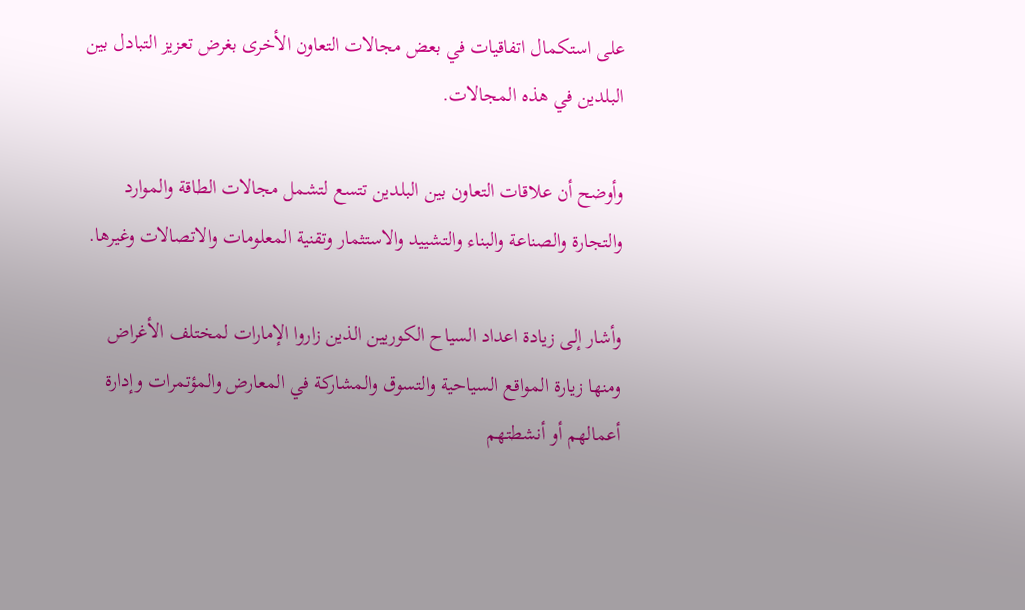على استكمال اتفاقيات في بعض مجالات التعاون الأخرى بغرض تعزيز التبادل بين البلدين في هذه المجالات.

وأوضح أن علاقات التعاون بين البلدين تتسع لتشمل مجالات الطاقة والموارد والتجارة والصناعة والبناء والتشييد والاستثمار وتقنية المعلومات والاتصالات وغيرها.

وأشار إلى زيادة اعداد السياح الكوريين الذين زاروا الإمارات لمختلف الأغراض ومنها زيارة المواقع السياحية والتسوق والمشاركة في المعارض والمؤتمرات وإدارة أعمالهم أو أنشطتهم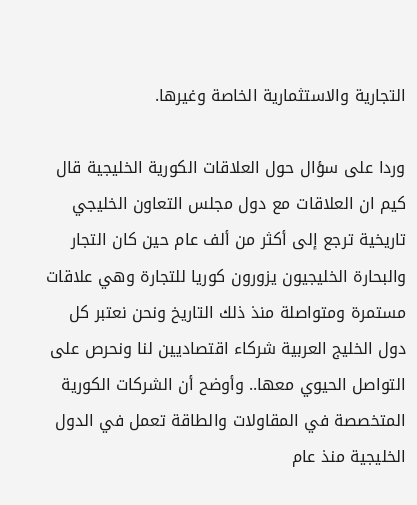التجارية والاستثمارية الخاصة وغيرها.

وردا على سؤال حول العلاقات الكورية الخليجية قال كيم ان العلاقات مع دول مجلس التعاون الخليجي تاريخية ترجع إلى أكثر من ألف عام حين كان التجار والبحارة الخليجيون يزورون كوريا للتجارة وهي علاقات مستمرة ومتواصلة منذ ذلك التاريخ ونحن نعتبر كل دول الخليج العربية شركاء اقتصاديين لنا ونحرص على التواصل الحيوي معها.. وأوضح أن الشركات الكورية المتخصصة في المقاولات والطاقة تعمل في الدول الخليجية منذ عام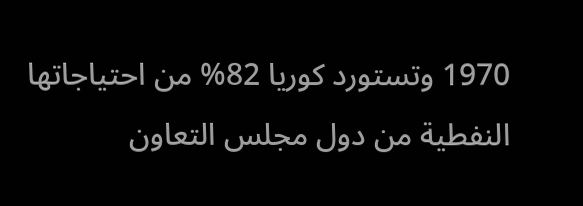1970 وتستورد كوريا 82% من احتياجاتها النفطية من دول مجلس التعاون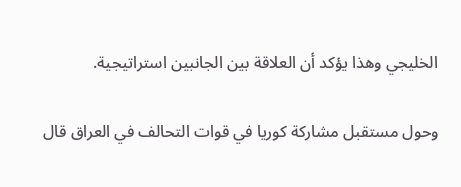الخليجي وهذا يؤكد أن العلاقة بين الجانبين استراتيجية.

وحول مستقبل مشاركة كوريا في قوات التحالف في العراق قال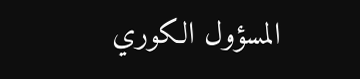المسؤول الكوري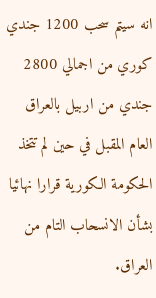انه سيتم سحب 1200 جندي كوري من اجمالي 2800 جندي من اربيل بالعراق العام المقبل في حين لم تتخذ الحكومة الكورية قرارا نهائيا بشأن الانسحاب التام من العراق.